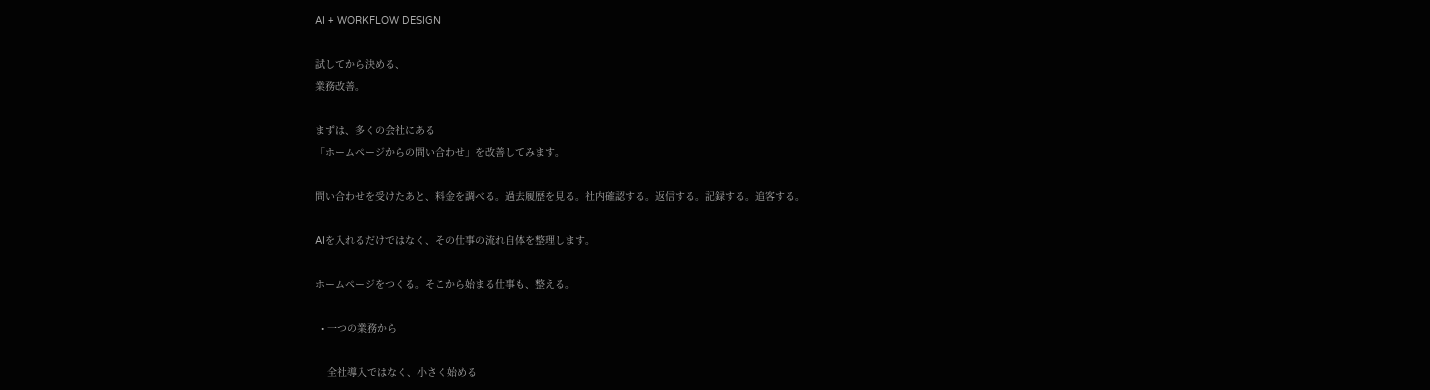AI + WORKFLOW DESIGN

試してから決める、
業務改善。

まずは、多くの会社にある
「ホームページからの問い合わせ」を改善してみます。

問い合わせを受けたあと、料金を調べる。過去履歴を見る。社内確認する。返信する。記録する。追客する。

AIを入れるだけではなく、その仕事の流れ自体を整理します。

ホームページをつくる。そこから始まる仕事も、整える。

  • 一つの業務から

    全社導入ではなく、小さく始める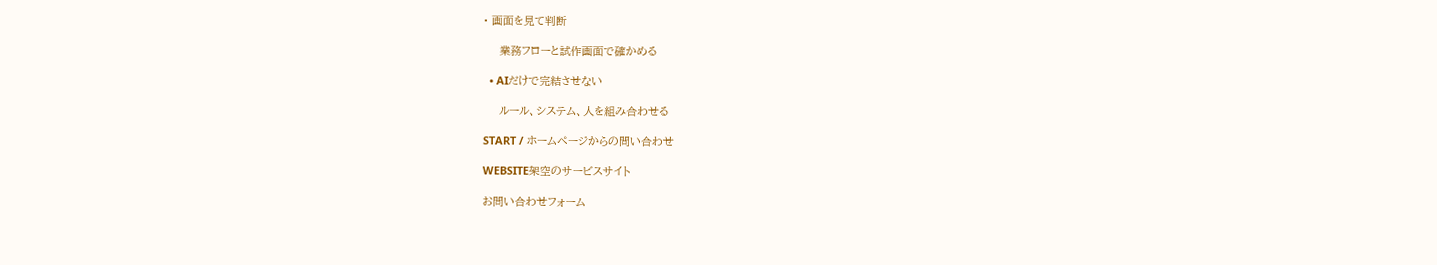• 画面を見て判断

    業務フローと試作画面で確かめる

  • AIだけで完結させない

    ルール、システム、人を組み合わせる

START / ホームページからの問い合わせ

WEBSITE架空のサービスサイト

お問い合わせフォーム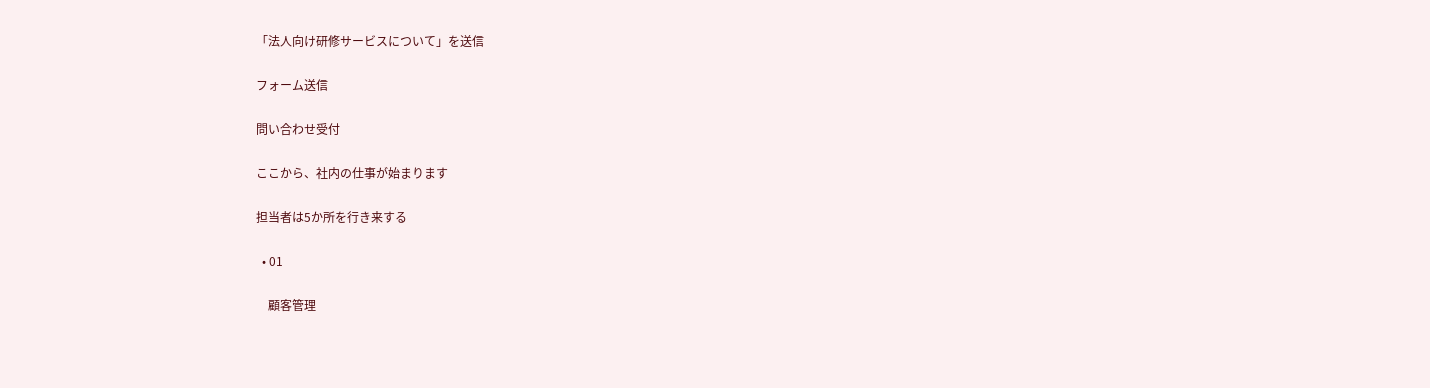「法人向け研修サービスについて」を送信

フォーム送信

問い合わせ受付

ここから、社内の仕事が始まります

担当者は5か所を行き来する

  • 01

    顧客管理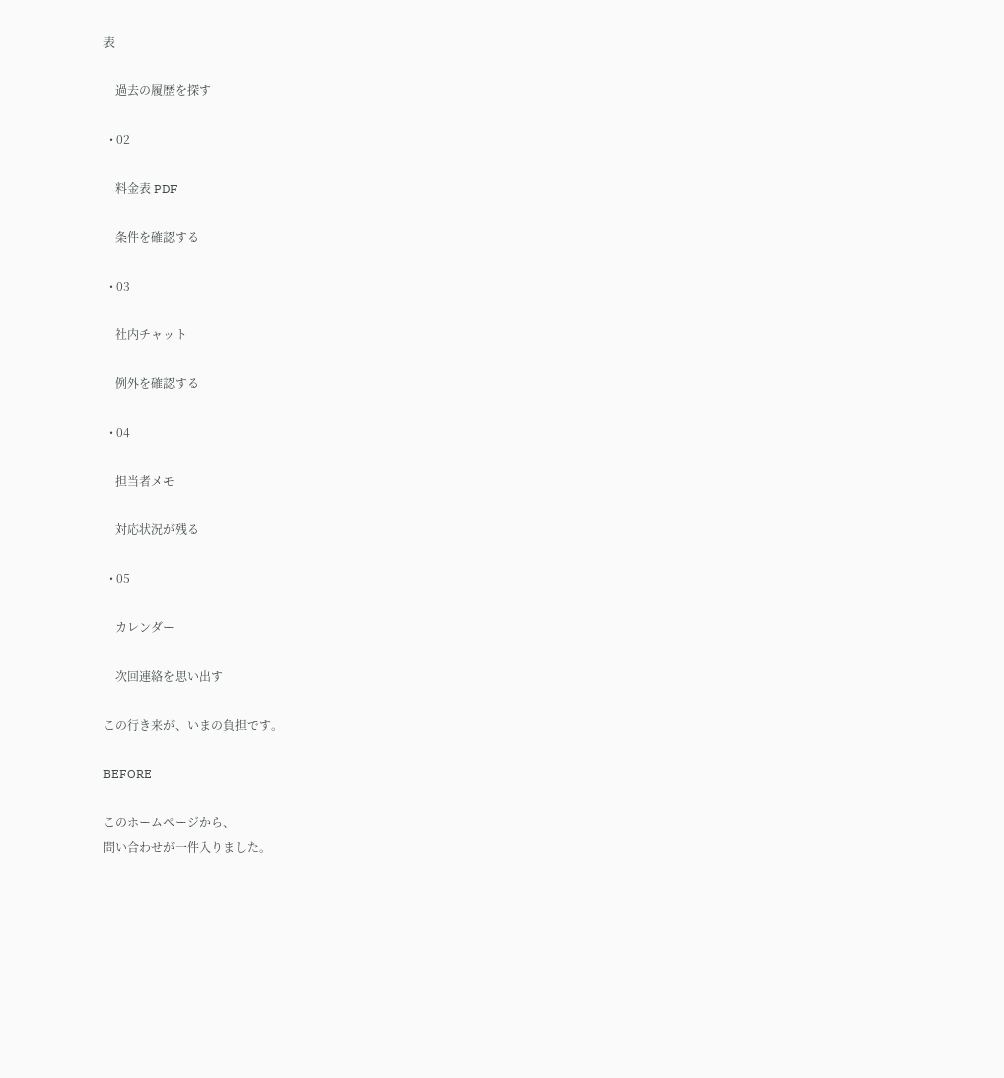表

    過去の履歴を探す

  • 02

    料金表 PDF

    条件を確認する

  • 03

    社内チャット

    例外を確認する

  • 04

    担当者メモ

    対応状況が残る

  • 05

    カレンダー

    次回連絡を思い出す

この行き来が、いまの負担です。

BEFORE

このホームページから、
問い合わせが一件入りました。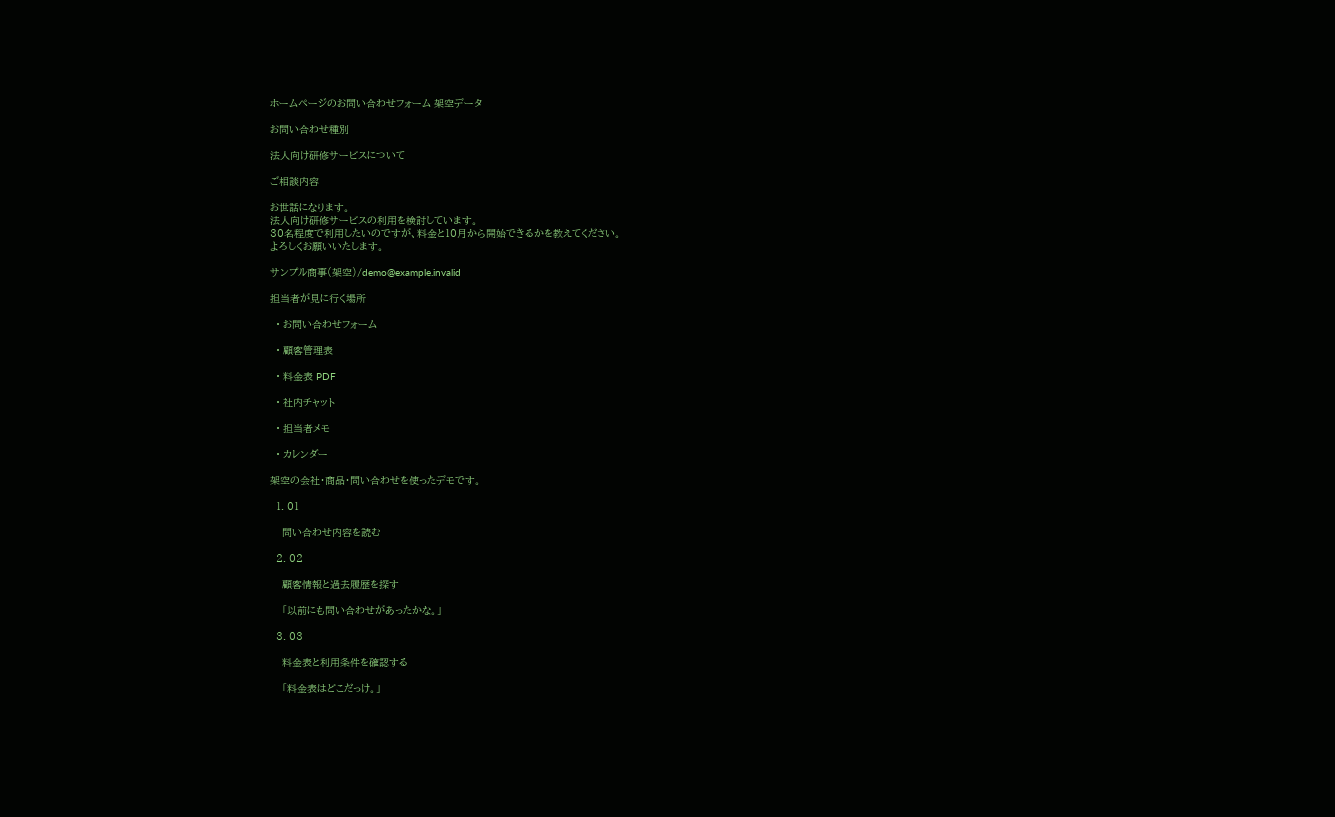ホームページのお問い合わせフォーム 架空データ

お問い合わせ種別

法人向け研修サービスについて

ご相談内容

お世話になります。
法人向け研修サービスの利用を検討しています。
30名程度で利用したいのですが、料金と10月から開始できるかを教えてください。
よろしくお願いいたします。

サンプル商事(架空)/demo@example.invalid

担当者が見に行く場所

  • お問い合わせフォーム

  • 顧客管理表

  • 料金表 PDF

  • 社内チャット

  • 担当者メモ

  • カレンダー

架空の会社・商品・問い合わせを使ったデモです。

  1. 01

    問い合わせ内容を読む

  2. 02

    顧客情報と過去履歴を探す

    「以前にも問い合わせがあったかな。」

  3. 03

    料金表と利用条件を確認する

    「料金表はどこだっけ。」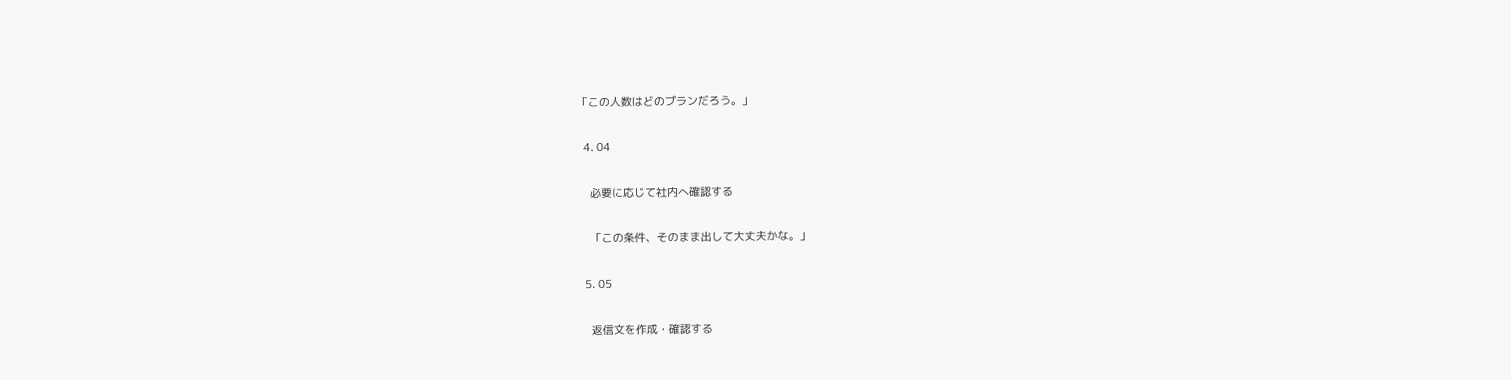「この人数はどのプランだろう。」

  4. 04

    必要に応じて社内へ確認する

    「この条件、そのまま出して大丈夫かな。」

  5. 05

    返信文を作成・確認する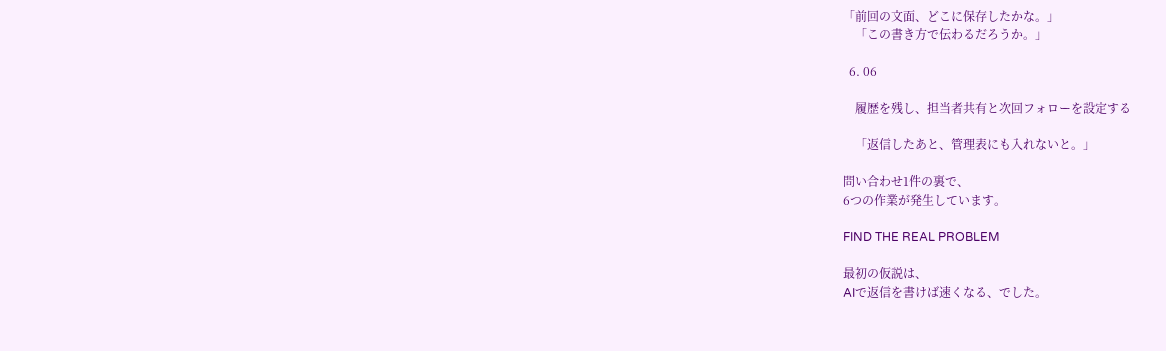「前回の文面、どこに保存したかな。」
    「この書き方で伝わるだろうか。」

  6. 06

    履歴を残し、担当者共有と次回フォローを設定する

    「返信したあと、管理表にも入れないと。」

問い合わせ1件の裏で、
6つの作業が発生しています。

FIND THE REAL PROBLEM

最初の仮説は、
AIで返信を書けば速くなる、でした。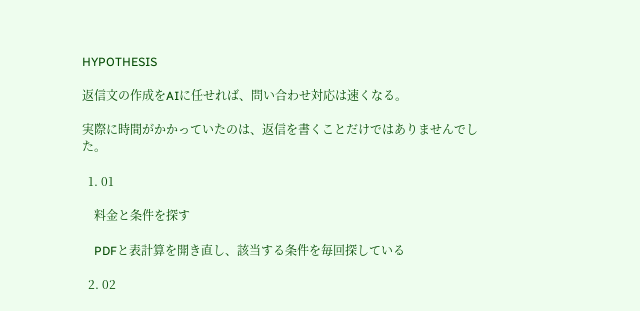HYPOTHESIS

返信文の作成をAIに任せれば、問い合わせ対応は速くなる。

実際に時間がかかっていたのは、返信を書くことだけではありませんでした。

  1. 01

    料金と条件を探す

    PDFと表計算を開き直し、該当する条件を毎回探している

  2. 02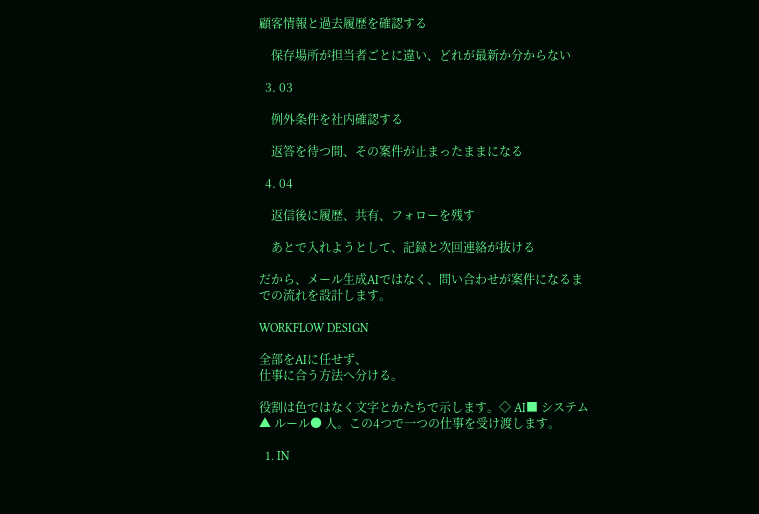顧客情報と過去履歴を確認する

    保存場所が担当者ごとに違い、どれが最新か分からない

  3. 03

    例外条件を社内確認する

    返答を待つ間、その案件が止まったままになる

  4. 04

    返信後に履歴、共有、フォローを残す

    あとで入れようとして、記録と次回連絡が抜ける

だから、メール生成AIではなく、問い合わせが案件になるまでの流れを設計します。

WORKFLOW DESIGN

全部をAIに任せず、
仕事に合う方法へ分ける。

役割は色ではなく文字とかたちで示します。◇ AI■ システム▲ ルール● 人。この4つで一つの仕事を受け渡します。

  1. IN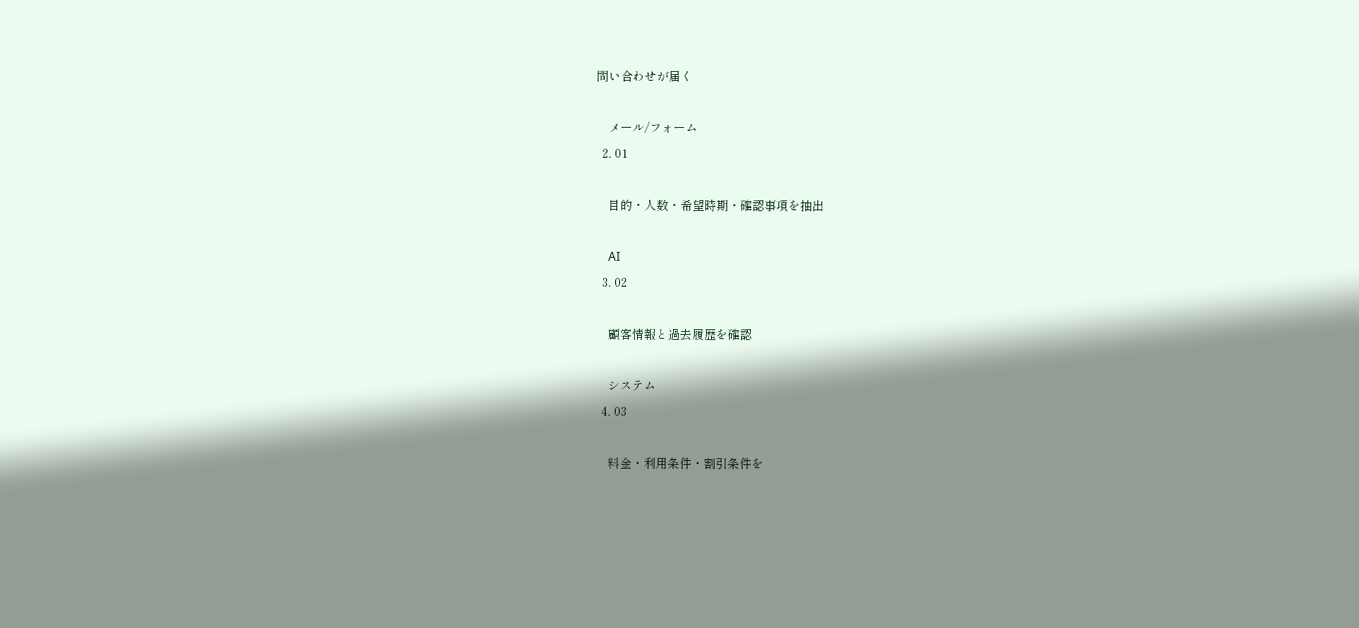問い合わせが届く

    メール/フォーム
  2. 01

    目的・人数・希望時期・確認事項を抽出

    AI
  3. 02

    顧客情報と過去履歴を確認

    システム
  4. 03

    料金・利用条件・割引条件を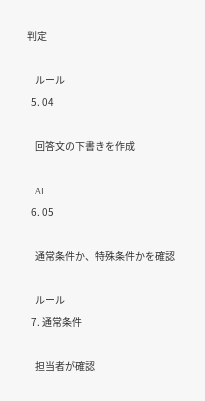判定

    ルール
  5. 04

    回答文の下書きを作成

    AI
  6. 05

    通常条件か、特殊条件かを確認

    ルール
  7. 通常条件

    担当者が確認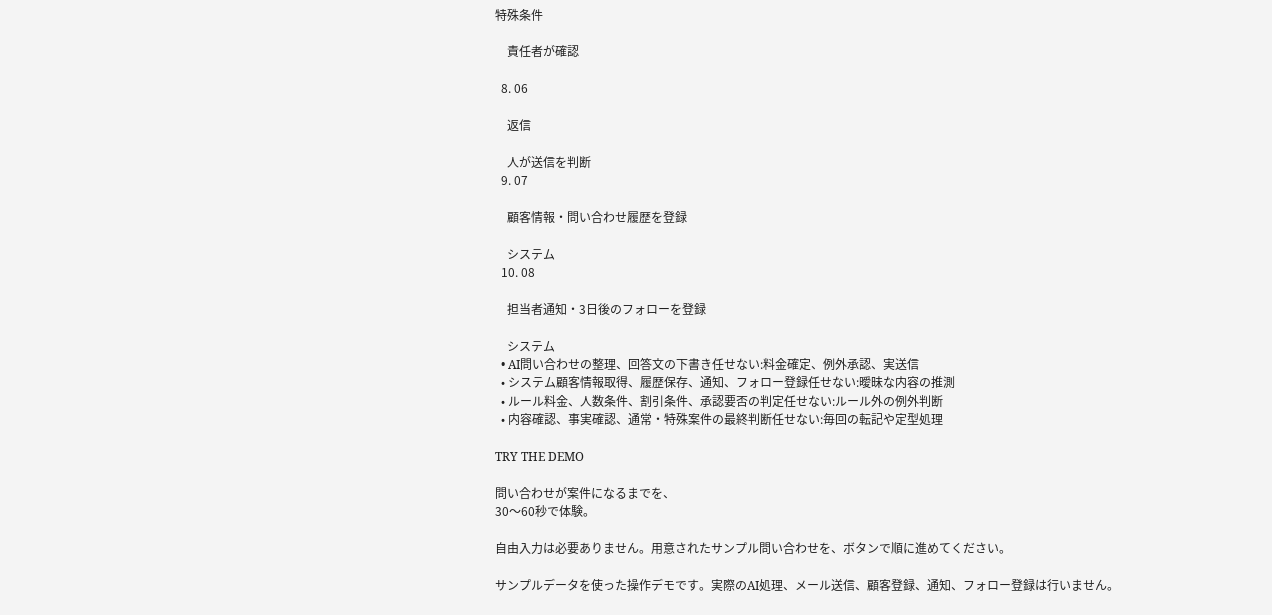特殊条件

    責任者が確認

  8. 06

    返信

    人が送信を判断
  9. 07

    顧客情報・問い合わせ履歴を登録

    システム
  10. 08

    担当者通知・3日後のフォローを登録

    システム
  • AI問い合わせの整理、回答文の下書き任せない:料金確定、例外承認、実送信
  • システム顧客情報取得、履歴保存、通知、フォロー登録任せない:曖昧な内容の推測
  • ルール料金、人数条件、割引条件、承認要否の判定任せない:ルール外の例外判断
  • 内容確認、事実確認、通常・特殊案件の最終判断任せない:毎回の転記や定型処理

TRY THE DEMO

問い合わせが案件になるまでを、
30〜60秒で体験。

自由入力は必要ありません。用意されたサンプル問い合わせを、ボタンで順に進めてください。

サンプルデータを使った操作デモです。実際のAI処理、メール送信、顧客登録、通知、フォロー登録は行いません。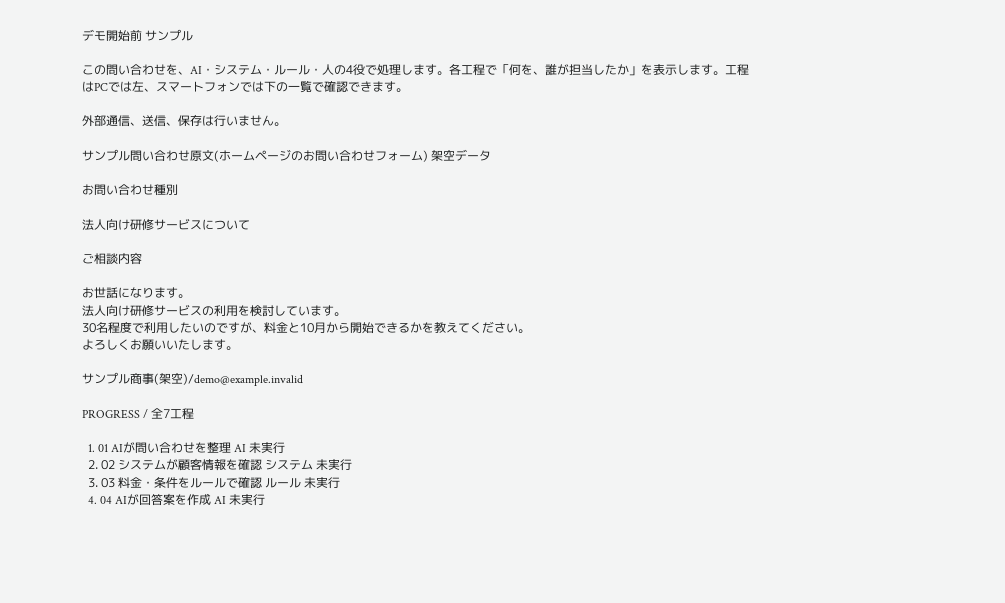デモ開始前 サンプル

この問い合わせを、AI・システム・ルール・人の4役で処理します。各工程で「何を、誰が担当したか」を表示します。工程はPCでは左、スマートフォンでは下の一覧で確認できます。

外部通信、送信、保存は行いません。

サンプル問い合わせ原文(ホームページのお問い合わせフォーム) 架空データ

お問い合わせ種別

法人向け研修サービスについて

ご相談内容

お世話になります。
法人向け研修サービスの利用を検討しています。
30名程度で利用したいのですが、料金と10月から開始できるかを教えてください。
よろしくお願いいたします。

サンプル商事(架空)/demo@example.invalid

PROGRESS / 全7工程

  1. 01 AIが問い合わせを整理 AI 未実行
  2. 02 システムが顧客情報を確認 システム 未実行
  3. 03 料金・条件をルールで確認 ルール 未実行
  4. 04 AIが回答案を作成 AI 未実行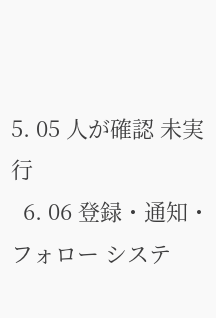5. 05 人が確認 未実行
  6. 06 登録・通知・フォロー システ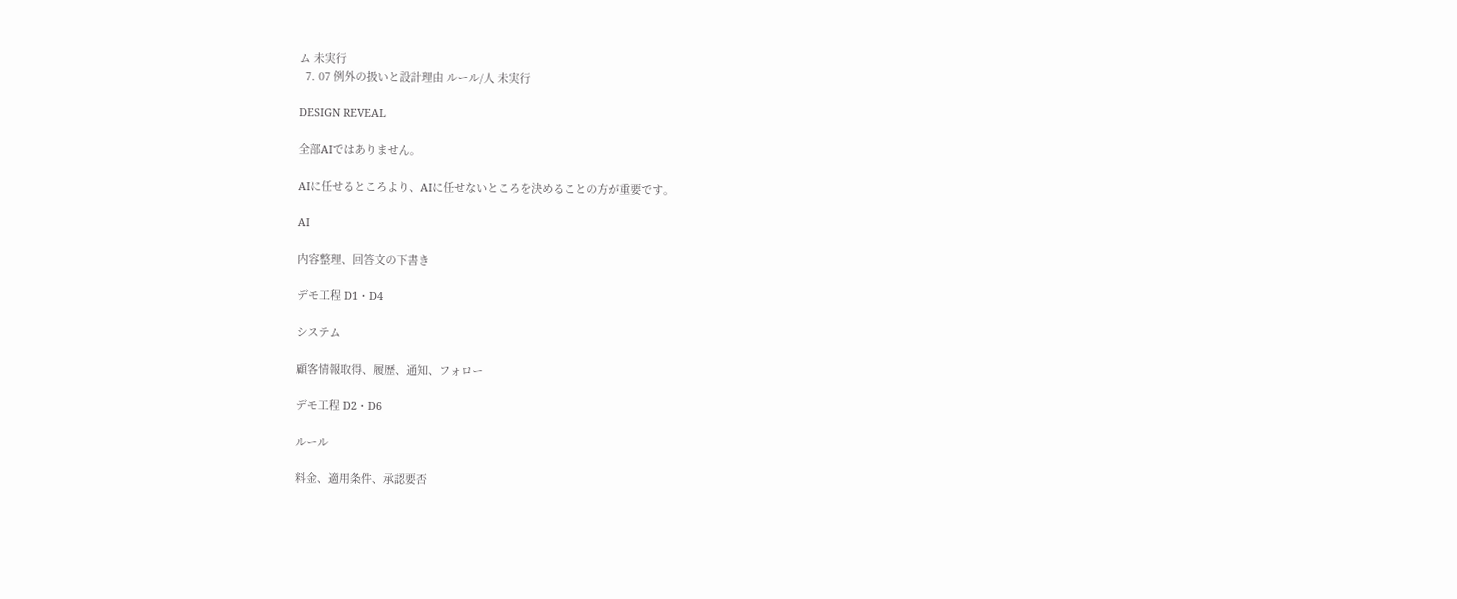ム 未実行
  7. 07 例外の扱いと設計理由 ルール/人 未実行

DESIGN REVEAL

全部AIではありません。

AIに任せるところより、AIに任せないところを決めることの方が重要です。

AI

内容整理、回答文の下書き

デモ工程 D1・D4

システム

顧客情報取得、履歴、通知、フォロー

デモ工程 D2・D6

ルール

料金、適用条件、承認要否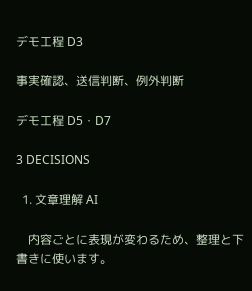デモ工程 D3

事実確認、送信判断、例外判断

デモ工程 D5・D7

3 DECISIONS

  1. 文章理解 AI

    内容ごとに表現が変わるため、整理と下書きに使います。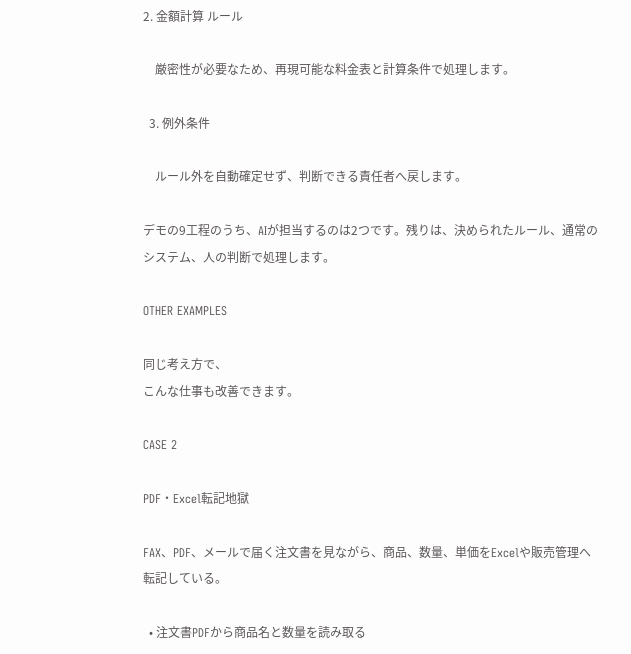2. 金額計算 ルール

    厳密性が必要なため、再現可能な料金表と計算条件で処理します。

  3. 例外条件

    ルール外を自動確定せず、判断できる責任者へ戻します。

デモの9工程のうち、AIが担当するのは2つです。残りは、決められたルール、通常のシステム、人の判断で処理します。

OTHER EXAMPLES

同じ考え方で、
こんな仕事も改善できます。

CASE 2

PDF・Excel転記地獄

FAX、PDF、メールで届く注文書を見ながら、商品、数量、単価をExcelや販売管理へ転記している。

  • 注文書PDFから商品名と数量を読み取る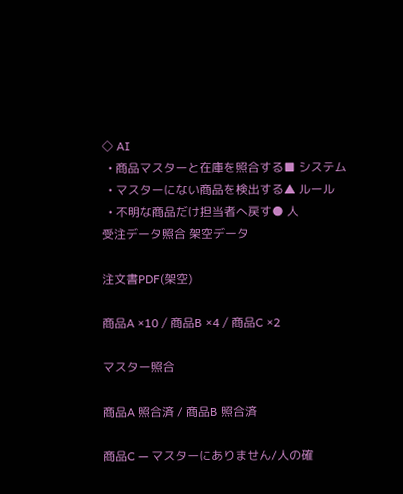◇ AI
  • 商品マスターと在庫を照合する■ システム
  • マスターにない商品を検出する▲ ルール
  • 不明な商品だけ担当者へ戻す● 人
受注データ照合 架空データ

注文書PDF(架空)

商品A ×10 / 商品B ×4 / 商品C ×2

マスター照合

商品A 照合済 / 商品B 照合済

商品C — マスターにありません/人の確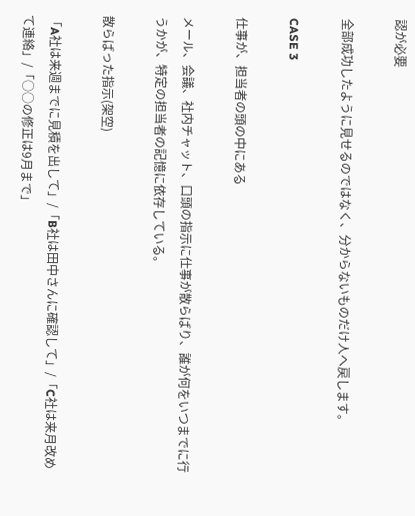認が必要

全部成功したように見せるのではなく、分からないものだけ人へ戻します。

CASE 3

仕事が、担当者の頭の中にある

メール、会議、社内チャット、口頭の指示に仕事が散らばり、誰が何をいつまでに行うかが、特定の担当者の記憶に依存している。

散らばった指示(架空)

「A社は来週までに見積を出して」/「B社は田中さんに確認して」/「C社は来月改めて連絡」/「○○の修正は9月まで」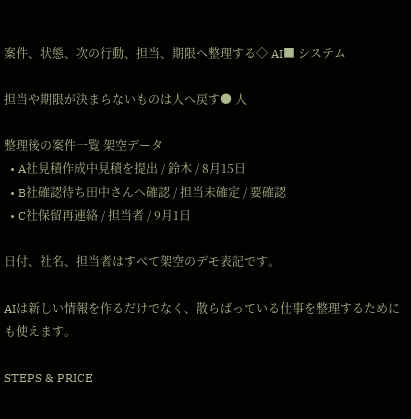案件、状態、次の行動、担当、期限へ整理する◇ AI■ システム

担当や期限が決まらないものは人へ戻す● 人

整理後の案件一覧 架空データ
  • A社見積作成中見積を提出 / 鈴木 / 8月15日
  • B社確認待ち田中さんへ確認 / 担当未確定 / 要確認
  • C社保留再連絡 / 担当者 / 9月1日

日付、社名、担当者はすべて架空のデモ表記です。

AIは新しい情報を作るだけでなく、散らばっている仕事を整理するためにも使えます。

STEPS & PRICE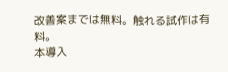改善案までは無料。触れる試作は有料。
本導入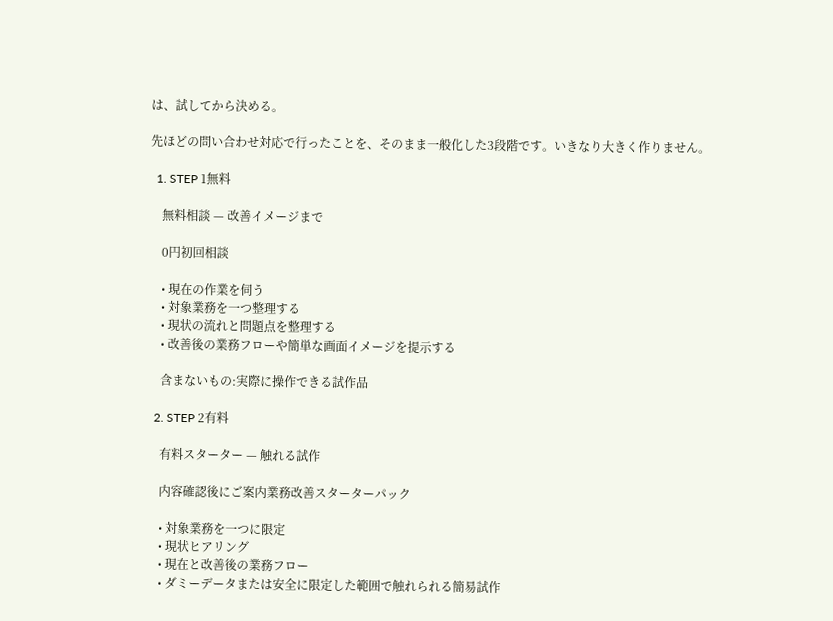は、試してから決める。

先ほどの問い合わせ対応で行ったことを、そのまま一般化した3段階です。いきなり大きく作りません。

  1. STEP 1無料

    無料相談 — 改善イメージまで

    0円初回相談

    • 現在の作業を伺う
    • 対象業務を一つ整理する
    • 現状の流れと問題点を整理する
    • 改善後の業務フローや簡単な画面イメージを提示する

    含まないもの:実際に操作できる試作品

  2. STEP 2有料

    有料スターター — 触れる試作

    内容確認後にご案内業務改善スターターパック

    • 対象業務を一つに限定
    • 現状ヒアリング
    • 現在と改善後の業務フロー
    • ダミーデータまたは安全に限定した範囲で触れられる簡易試作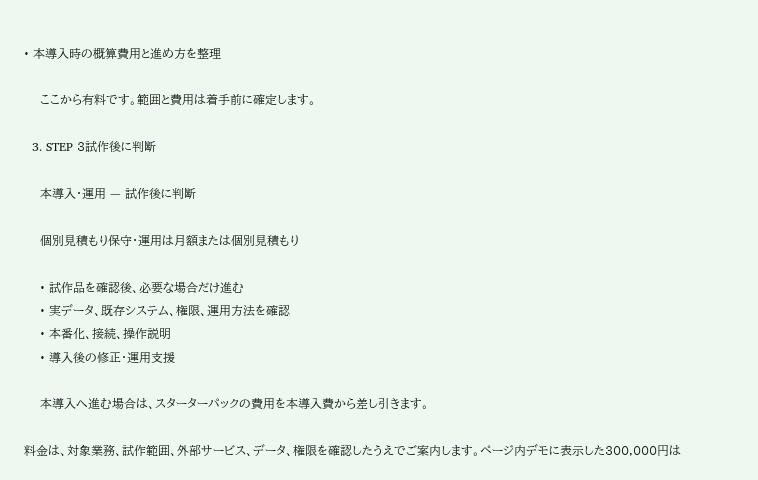• 本導入時の概算費用と進め方を整理

    ここから有料です。範囲と費用は着手前に確定します。

  3. STEP 3試作後に判断

    本導入・運用 — 試作後に判断

    個別見積もり保守・運用は月額または個別見積もり

    • 試作品を確認後、必要な場合だけ進む
    • 実データ、既存システム、権限、運用方法を確認
    • 本番化、接続、操作説明
    • 導入後の修正・運用支援

    本導入へ進む場合は、スターターパックの費用を本導入費から差し引きます。

料金は、対象業務、試作範囲、外部サービス、データ、権限を確認したうえでご案内します。ページ内デモに表示した300,000円は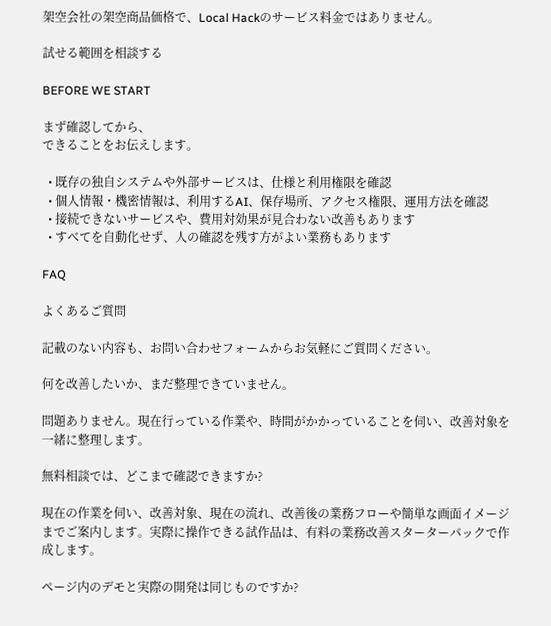架空会社の架空商品価格で、Local Hackのサービス料金ではありません。

試せる範囲を相談する

BEFORE WE START

まず確認してから、
できることをお伝えします。

  • 既存の独自システムや外部サービスは、仕様と利用権限を確認
  • 個人情報・機密情報は、利用するAI、保存場所、アクセス権限、運用方法を確認
  • 接続できないサービスや、費用対効果が見合わない改善もあります
  • すべてを自動化せず、人の確認を残す方がよい業務もあります

FAQ

よくあるご質問

記載のない内容も、お問い合わせフォームからお気軽にご質問ください。

何を改善したいか、まだ整理できていません。

問題ありません。現在行っている作業や、時間がかかっていることを伺い、改善対象を一緒に整理します。

無料相談では、どこまで確認できますか?

現在の作業を伺い、改善対象、現在の流れ、改善後の業務フローや簡単な画面イメージまでご案内します。実際に操作できる試作品は、有料の業務改善スターターパックで作成します。

ページ内のデモと実際の開発は同じものですか?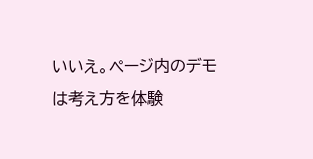いいえ。ページ内のデモは考え方を体験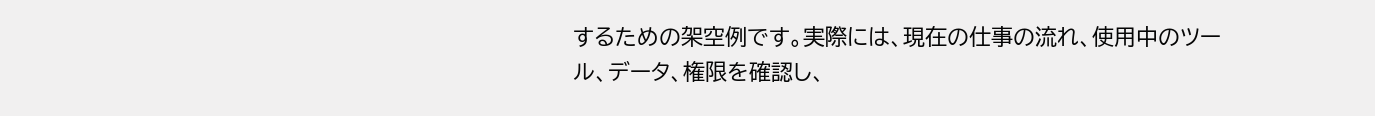するための架空例です。実際には、現在の仕事の流れ、使用中のツール、データ、権限を確認し、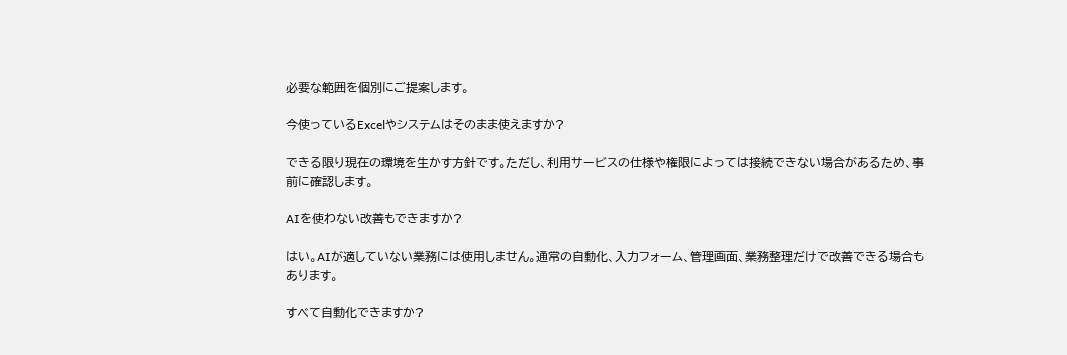必要な範囲を個別にご提案します。

今使っているExcelやシステムはそのまま使えますか?

できる限り現在の環境を生かす方針です。ただし、利用サービスの仕様や権限によっては接続できない場合があるため、事前に確認します。

AIを使わない改善もできますか?

はい。AIが適していない業務には使用しません。通常の自動化、入力フォーム、管理画面、業務整理だけで改善できる場合もあります。

すべて自動化できますか?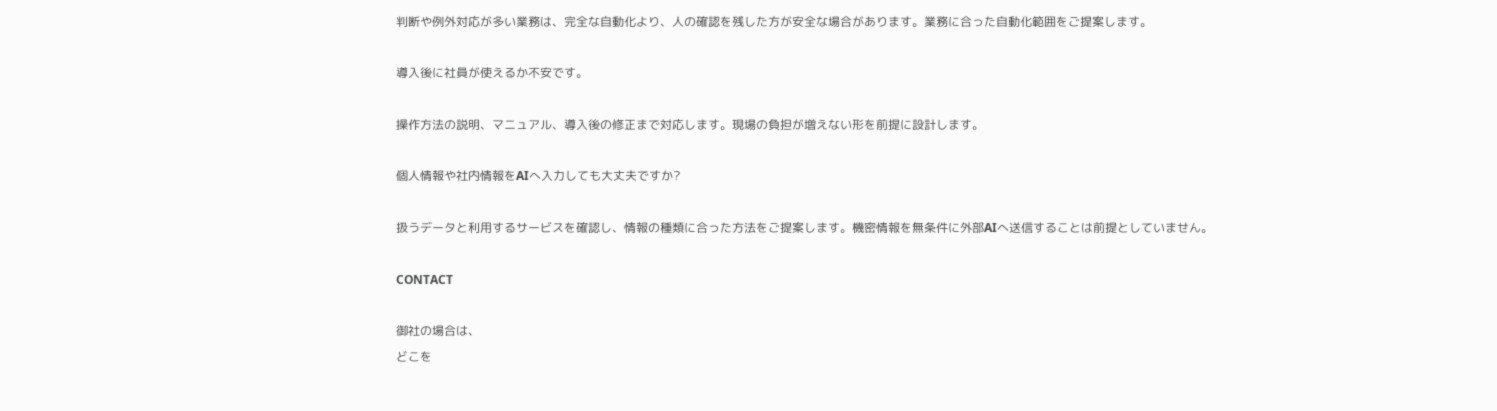判断や例外対応が多い業務は、完全な自動化より、人の確認を残した方が安全な場合があります。業務に合った自動化範囲をご提案します。

導入後に社員が使えるか不安です。

操作方法の説明、マニュアル、導入後の修正まで対応します。現場の負担が増えない形を前提に設計します。

個人情報や社内情報をAIへ入力しても大丈夫ですか?

扱うデータと利用するサービスを確認し、情報の種類に合った方法をご提案します。機密情報を無条件に外部AIへ送信することは前提としていません。

CONTACT

御社の場合は、
どこを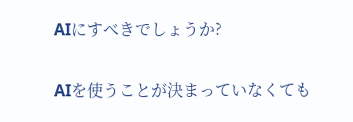AIにすべきでしょうか?

AIを使うことが決まっていなくても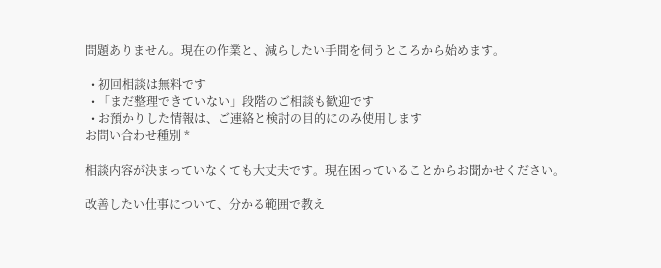問題ありません。現在の作業と、減らしたい手間を伺うところから始めます。

  • 初回相談は無料です
  • 「まだ整理できていない」段階のご相談も歓迎です
  • お預かりした情報は、ご連絡と検討の目的にのみ使用します
お問い合わせ種別 *

相談内容が決まっていなくても大丈夫です。現在困っていることからお聞かせください。

改善したい仕事について、分かる範囲で教え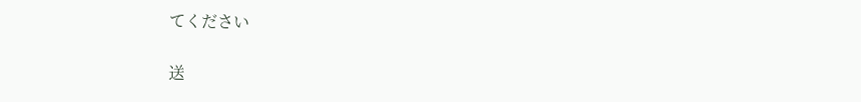てください

送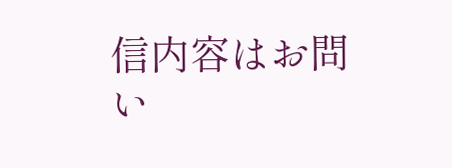信内容はお問い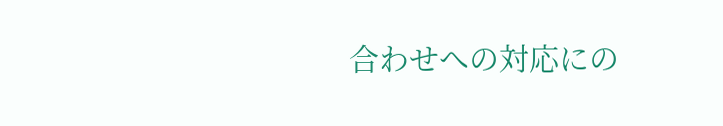合わせへの対応にの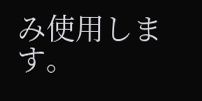み使用します。